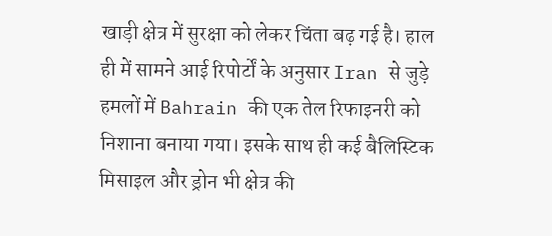खाड़ी क्षेत्र में सुरक्षा को लेकर चिंता बढ़ गई है। हाल ही में सामने आई रिपोर्टों के अनुसार Iran से जुड़े हमलों में Bahrain की एक तेल रिफाइनरी को निशाना बनाया गया। इसके साथ ही कई बैलिस्टिक मिसाइल और ड्रोन भी क्षेत्र की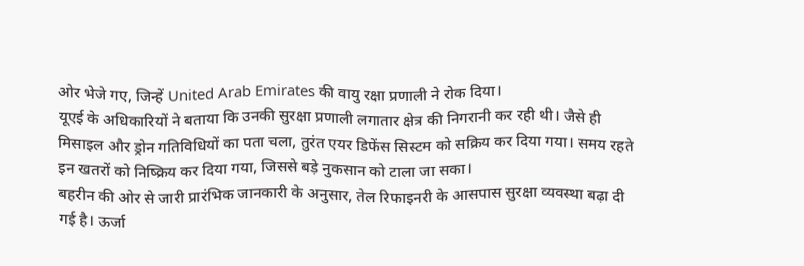ओर भेजे गए, जिन्हें United Arab Emirates की वायु रक्षा प्रणाली ने रोक दिया।
यूएई के अधिकारियों ने बताया कि उनकी सुरक्षा प्रणाली लगातार क्षेत्र की निगरानी कर रही थी। जैसे ही मिसाइल और ड्रोन गतिविधियों का पता चला, तुरंत एयर डिफेंस सिस्टम को सक्रिय कर दिया गया। समय रहते इन खतरों को निष्क्रिय कर दिया गया, जिससे बड़े नुकसान को टाला जा सका।
बहरीन की ओर से जारी प्रारंभिक जानकारी के अनुसार, तेल रिफाइनरी के आसपास सुरक्षा व्यवस्था बढ़ा दी गई है। ऊर्जा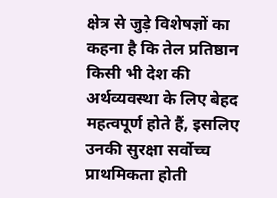क्षेत्र से जुड़े विशेषज्ञों का कहना है कि तेल प्रतिष्ठान किसी भी देश की अर्थव्यवस्था के लिए बेहद महत्वपूर्ण होते हैं, इसलिए उनकी सुरक्षा सर्वोच्च प्राथमिकता होती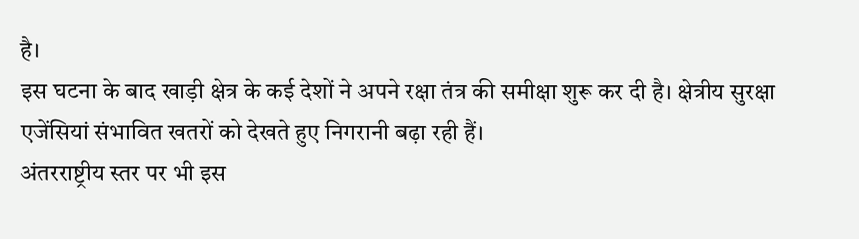है।
इस घटना के बाद खाड़ी क्षेत्र के कई देशों ने अपने रक्षा तंत्र की समीक्षा शुरू कर दी है। क्षेत्रीय सुरक्षा एजेंसियां संभावित खतरों को देखते हुए निगरानी बढ़ा रही हैं।
अंतरराष्ट्रीय स्तर पर भी इस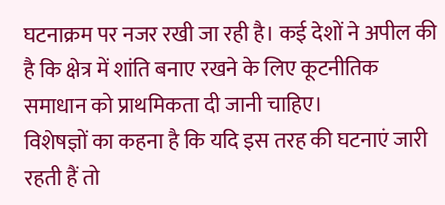घटनाक्रम पर नजर रखी जा रही है। कई देशों ने अपील की है कि क्षेत्र में शांति बनाए रखने के लिए कूटनीतिक समाधान को प्राथमिकता दी जानी चाहिए।
विशेषज्ञों का कहना है कि यदि इस तरह की घटनाएं जारी रहती हैं तो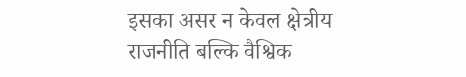इसका असर न केवल क्षेत्रीय राजनीति बल्कि वैश्विक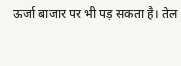ऊर्जा बाजार पर भी पड़ सकता है। तेल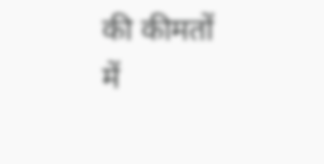की कीमतों में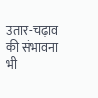उतार-चढ़ाव की संभावना भी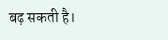बढ़ सकती है।